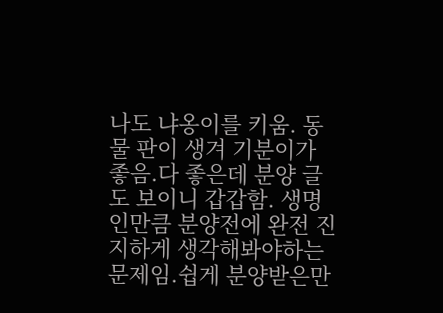나도 냐옹이를 키움. 동물 판이 생겨 기분이가 좋음.다 좋은데 분양 글도 보이니 갑갑함. 생명인만큼 분양전에 완전 진지하게 생각해봐야하는 문제임.쉽게 분양받은만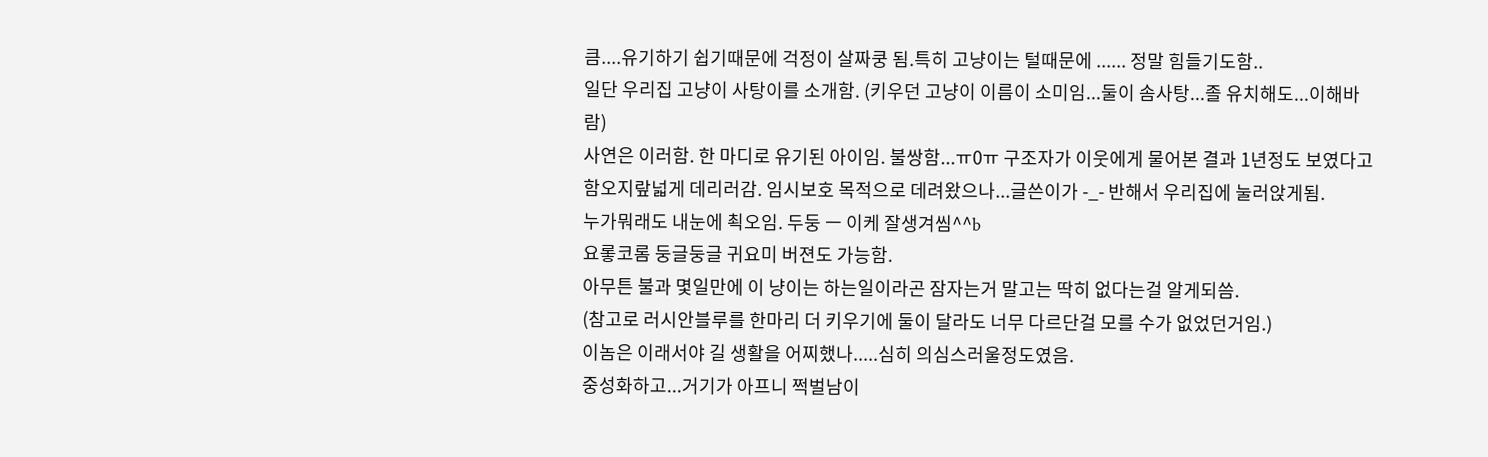큼....유기하기 쉽기때문에 걱정이 살짜쿵 됨.특히 고냥이는 털때문에 ...... 정말 힘들기도함..
일단 우리집 고냥이 사탕이를 소개함. (키우던 고냥이 이름이 소미임...둘이 솜사탕...졸 유치해도...이해바람)
사연은 이러함. 한 마디로 유기된 아이임. 불쌍함...ㅠ0ㅠ 구조자가 이웃에게 물어본 결과 1년정도 보였다고함오지랖넓게 데리러감. 임시보호 목적으로 데려왔으나...글쓴이가 -_- 반해서 우리집에 눌러앉게됨.
누가뭐래도 내눈에 쵝오임. 두둥 ㅡ 이케 잘생겨씸^^b
요롷코롬 둥글둥글 귀요미 버젼도 가능함.
아무튼 불과 몇일만에 이 냥이는 하는일이라곤 잠자는거 말고는 딱히 없다는걸 알게되씀.
(참고로 러시안블루를 한마리 더 키우기에 둘이 달라도 너무 다르단걸 모를 수가 없었던거임.)
이놈은 이래서야 길 생활을 어찌했나.....심히 의심스러울정도였음.
중성화하고...거기가 아프니 쩍벌남이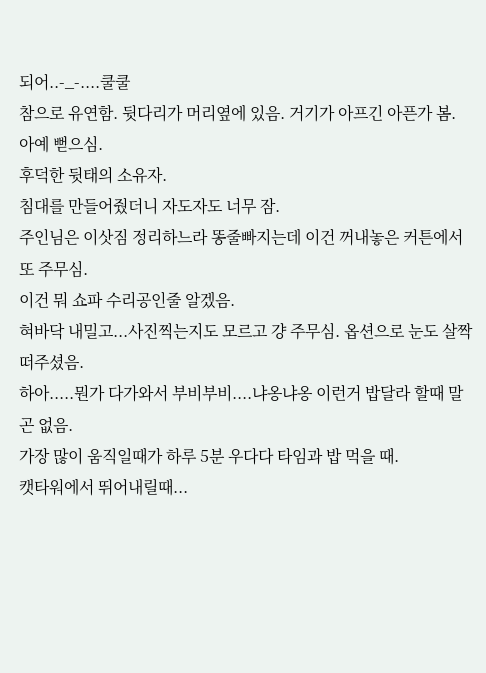되어..-_-....쿨쿨
참으로 유연함. 뒷다리가 머리옆에 있음. 거기가 아프긴 아픈가 봄.
아예 뻗으심.
후덕한 뒷태의 소유자.
침대를 만들어줬더니 자도자도 너무 잠.
주인님은 이삿짐 정리하느라 똥줄빠지는데 이건 꺼내놓은 커튼에서 또 주무심.
이건 뭐 쇼파 수리공인줄 알겠음.
혀바닥 내밀고...사진찍는지도 모르고 걍 주무심. 옵션으로 눈도 살짝 떠주셨음.
하아.....뭔가 다가와서 부비부비....냐옹냐옹 이런거 밥달라 할때 말곤 없음.
가장 많이 움직일때가 하루 5분 우다다 타임과 밥 먹을 때.
캣타워에서 뛰어내릴때...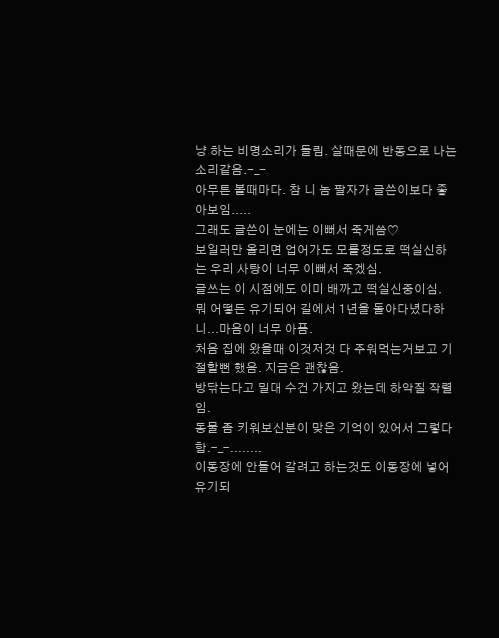냥 하는 비명소리가 들림. 살때문에 반동으로 나는 소리같음.-_-
아무튼 볼때마다. 참 니 놈 팔자가 글쓴이보다 좋아보임.....
그래도 글쓴이 눈에는 이뻐서 죽게씀♡
보일러만 올리면 업어가도 모를정도로 떡실신하는 우리 사탕이 너무 이뻐서 죽겠심.
글쓰는 이 시점에도 이미 배까고 떡실신중이심.
뭐 어떻든 유기되어 길에서 1년을 돌아다녔다하니...마음이 너무 아픔.
처음 집에 왔을때 이것저것 다 주워먹는거보고 기절할뻔 했음. 지금은 괜찮음.
방닦는다고 밀대 수건 가지고 왔는데 하악질 작렬임.
동물 좀 키워보신분이 맞은 기억이 있어서 그렇다함.-_-........
이동장에 안들어 갈려고 하는것도 이동장에 넣어 유기되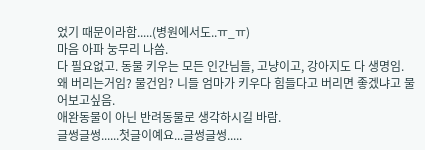었기 때문이라함.....(병원에서도..ㅠ_ㅠ)
마음 아파 눙무리 나씀.
다 필요없고. 동물 키우는 모든 인간님들, 고냥이고, 강아지도 다 생명임.
왜 버리는거임? 물건임? 니들 엄마가 키우다 힘들다고 버리면 좋겠냐고 물어보고싶음.
애완동물이 아닌 반려동물로 생각하시길 바람.
글썽글썽......첫글이예요...글썽글썽.....